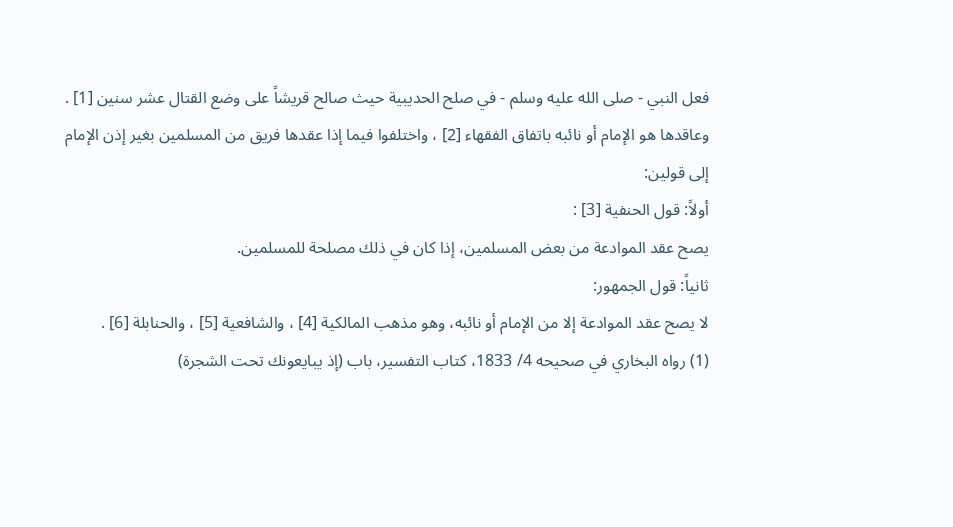فعل النبي - صلى الله عليه وسلم - في صلح الحديبية حيث صالح قريشاً على وضع القتال عشر سنين [1] .
وعاقدها هو الإمام أو نائبه باتفاق الفقهاء [2] ، واختلفوا فيما إذا عقدها فريق من المسلمين بغير إذن الإمام إلى قولين:
أولاً: قول الحنفية [3] :
يصح عقد الموادعة من بعض المسلمين، إذا كان في ذلك مصلحة للمسلمين.
ثانياً: قول الجمهور:
لا يصح عقد الموادعة إلا من الإمام أو نائبه، وهو مذهب المالكية [4] ، والشافعية [5] ، والحنابلة [6] .
(1) رواه البخاري في صحيحه 4/ 1833، كتاب التفسير، باب (إذ يبايعونك تحت الشجرة)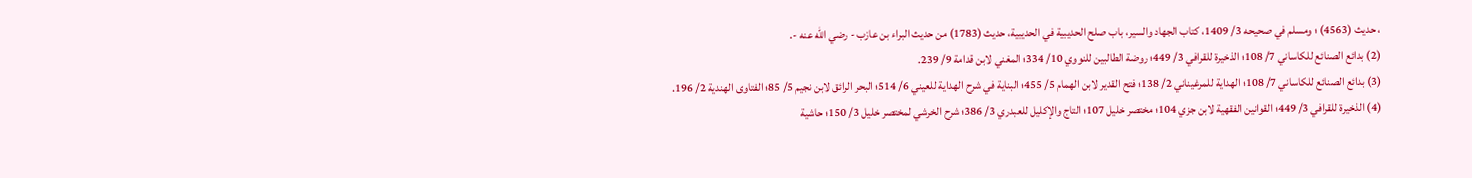، حديث (4563) ؛ ومسلم في صحيحه 3/ 1409، كتاب الجهاد والسير، باب صلح الحديبية في الحديبية، حديث (1783) من حديث البراء بن عازب - رضي الله عنه -.
(2) بدائع الصنائع للكاساني 7/ 108؛ الذخيرة للقرافي 3/ 449؛ روضة الطالبين للنووي 10/ 334؛ المغني لابن قدامة 9/ 239.
(3) بدائع الصنائع للكاساني 7/ 108؛ الهداية للمرغيناني 2/ 138؛ فتح القدير لابن الهمام 5/ 455؛ البناية في شرح الهداية للعيني 6/ 514؛ البحر الرائق لابن نجيم 5/ 85؛ الفتاوى الهندية 2/ 196.
(4) الذخيرة للقرافي 3/ 449؛ القوانين الفقهية لابن جزي 104؛ مختصر خليل 107؛ التاج والإكليل للعبدري 3/ 386؛ شرح الخرشي لمختصر خليل 3/ 150؛ حاشية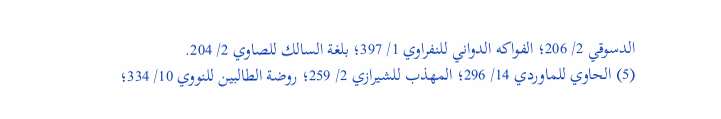الدسوقي 2/ 206؛ الفواكه الدواني للنفراوي 1/ 397؛ بلغة السالك للصاوي 2/ 204.
(5) الحاوي للماوردي 14/ 296؛ المهذب للشيرازي 2/ 259؛ روضة الطالبين للنووي 10/ 334؛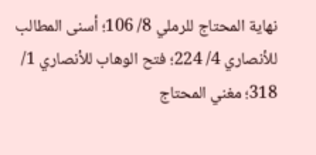نهاية المحتاج للرملي 8/ 106؛ أسنى المطالب للأنصاري 4/ 224؛ فتح الوهاب للأنصاري 1/ 318؛ مغني المحتاج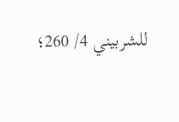للشربيني 4/ 260؛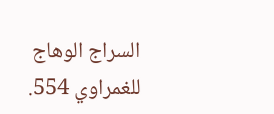السراج الوهاج للغمراوي 554.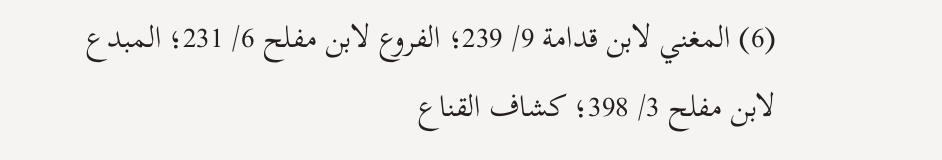(6) المغني لابن قدامة 9/ 239؛ الفروع لابن مفلح 6/ 231؛ المبدع لابن مفلح 3/ 398؛ كشاف القناع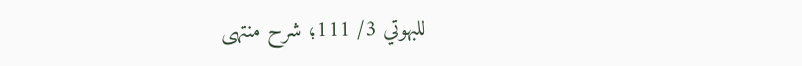للبهوتي 3/ 111؛ شرح منتهى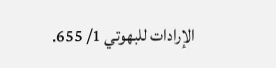الإرادات للبهوتي 1/ 655.